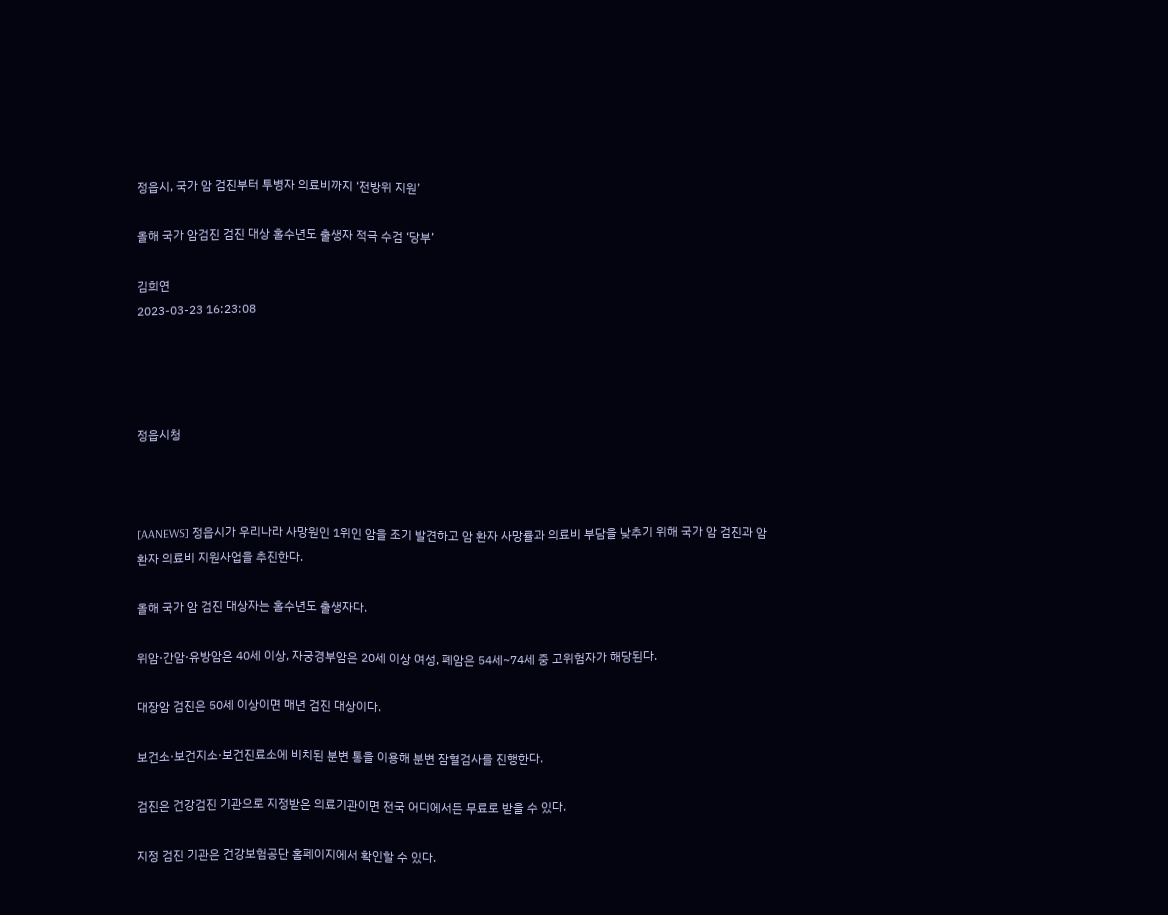정읍시, 국가 암 검진부터 투병자 의료비까지 ‘전방위 지원’

올해 국가 암검진 검진 대상 홀수년도 출생자 적극 수검 ‘당부’

김희연
2023-03-23 16:23:08




정읍시청



[AANEWS] 정읍시가 우리나라 사망원인 1위인 암을 조기 발견하고 암 환자 사망률과 의료비 부담을 낮추기 위해 국가 암 검진과 암 환자 의료비 지원사업을 추진한다.

올해 국가 암 검진 대상자는 홀수년도 출생자다.

위암·간암·유방암은 40세 이상, 자궁경부암은 20세 이상 여성, 폐암은 54세~74세 중 고위험자가 해당된다.

대장암 검진은 50세 이상이면 매년 검진 대상이다.

보건소·보건지소·보건진료소에 비치된 분변 통을 이용해 분변 잠혈검사를 진행한다.

검진은 건강검진 기관으로 지정받은 의료기관이면 전국 어디에서든 무료로 받을 수 있다.

지정 검진 기관은 건강보험공단 홈페이지에서 확인할 수 있다.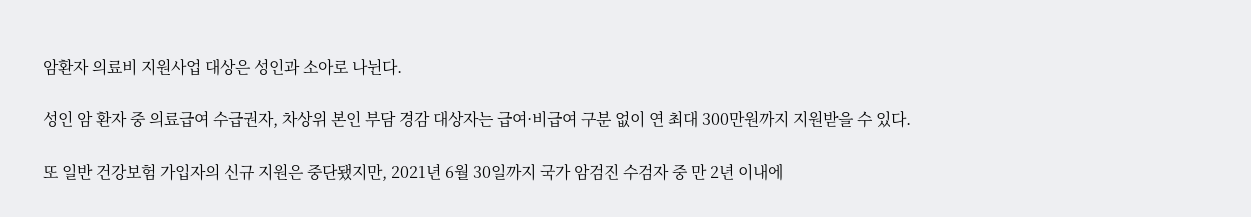암환자 의료비 지원사업 대상은 성인과 소아로 나뉜다.

성인 암 환자 중 의료급여 수급권자, 차상위 본인 부담 경감 대상자는 급여·비급여 구분 없이 연 최대 300만원까지 지원받을 수 있다.

또 일반 건강보험 가입자의 신규 지원은 중단됐지만, 2021년 6월 30일까지 국가 암검진 수검자 중 만 2년 이내에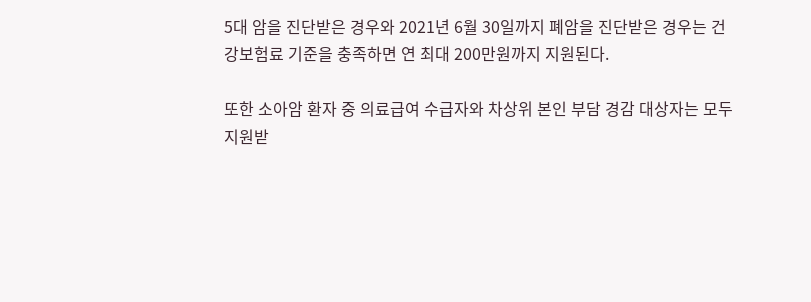5대 암을 진단받은 경우와 2021년 6월 30일까지 폐암을 진단받은 경우는 건강보험료 기준을 충족하면 연 최대 200만원까지 지원된다.

또한 소아암 환자 중 의료급여 수급자와 차상위 본인 부담 경감 대상자는 모두 지원받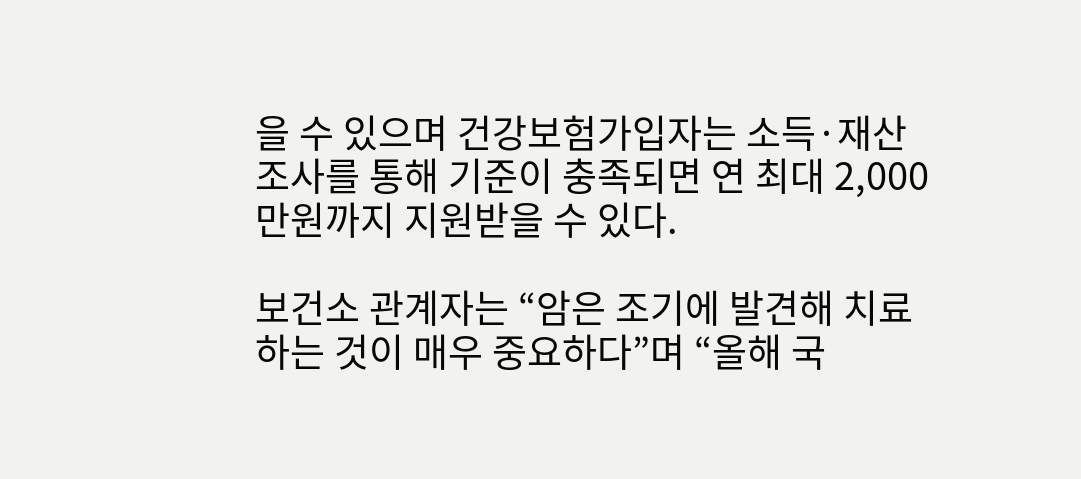을 수 있으며 건강보험가입자는 소득·재산 조사를 통해 기준이 충족되면 연 최대 2,000만원까지 지원받을 수 있다.

보건소 관계자는 “암은 조기에 발견해 치료하는 것이 매우 중요하다”며 “올해 국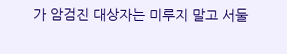가 암검진 대상자는 미루지 말고 서둘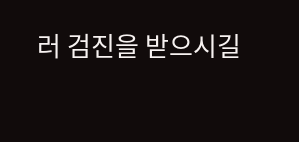러 검진을 받으시길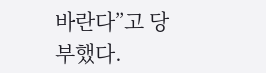바란다”고 당부했다.